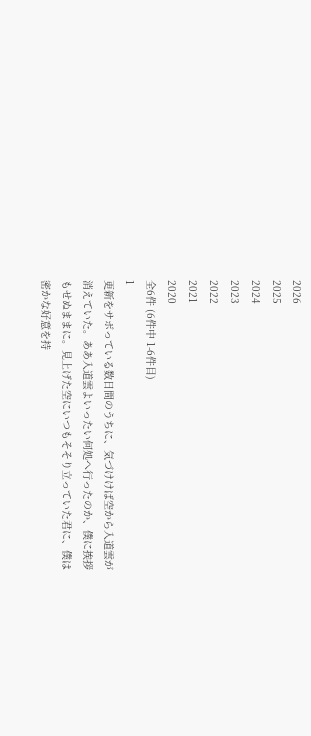2026
2025
2024
2023
2022
2021
2020
全6件 (6件中 1-6件目)
1
更新をサボっている数日間のうちに、気づけけば空から入道雲が消えていた。ああ入道雲よいったい何処へ行ったのか、僕に挨拶もせぬままに。見上げた空にいつもそそり立っていた君に、僕は密かな好意を持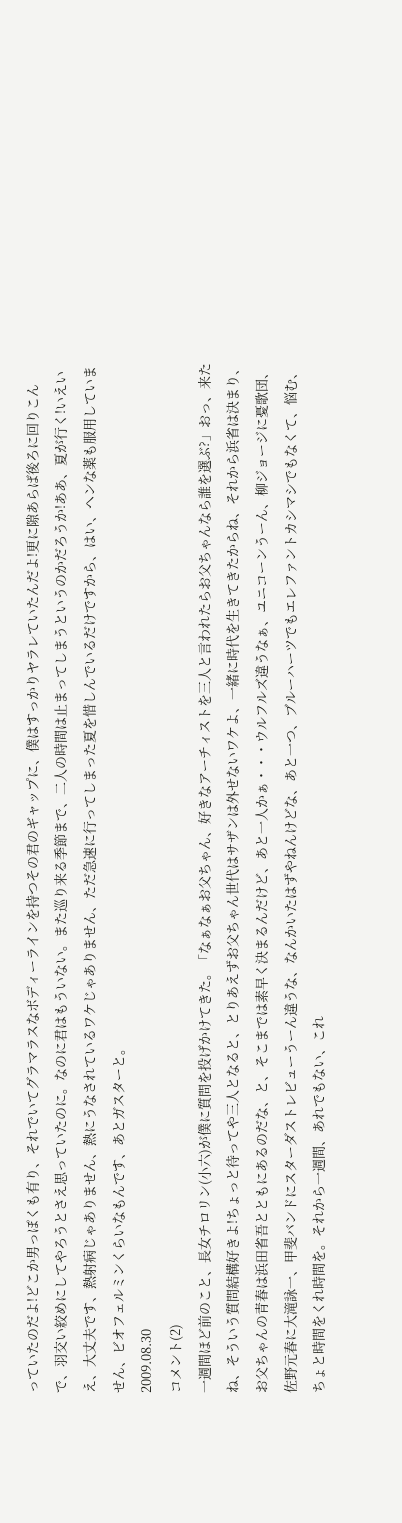っていたのだよ!どこか男っぽくも有り、それでいてグラマラスなボディーラインを持つその君のギャップに、僕はすっかりヤラレていたんだよ!更に隙あらば後ろに回りこんで、羽交い絞めにしてやろうとさえ思っていたのに。なのに君はもういない。また巡り来る季節まで、二人の時間は止まってしまうというのかだろうか!ああ、夏が行く!いえいえ、大丈夫です、熱射病じゃありません、熱にうなされているワケじゃありません、ただ急速に行ってしまった夏を惜しんでいるだけですから、はい、ヘンな薬も服用していません、ビオフェルミンくらいなもんです、あとガスターと。
2009.08.30
コメント(2)
一週間ほど前のこと、長女チロリン(小六)が僕に質問を投げかけてきた。「なぁなぁお父ちゃん、好きなアーチィストを三人と言われたらお父ちゃんなら誰を選ぶ?」おっ、来たね、そういう質問結構好きよ!ちょっと待ってや三人となると、とりあえずお父ちゃん世代はサザンは外せないワケよ、一緒に時代を生きてきたからね、それから浜省は決まり、お父ちゃんの青春は浜田省吾とともにあるのだな、と、そこまでは素早く決まるんだけど、あと一人かぁ・・・ウルフルズ違うなぁ、ユニコーンうーん、柳ジョージに憂歌団、佐野元春に大滝詠一、甲斐バンドにスターダストレビューうーん違うな、なんかいたはずやねんけどな、あと一つ、ブルーハーツでもエレファントカシマシでもなくて、悩む、ちょと時間をくれ時間を。それから一週間、あれでもない、これ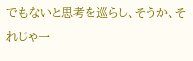でもないと思考を巡らし、そうか、それじゃ一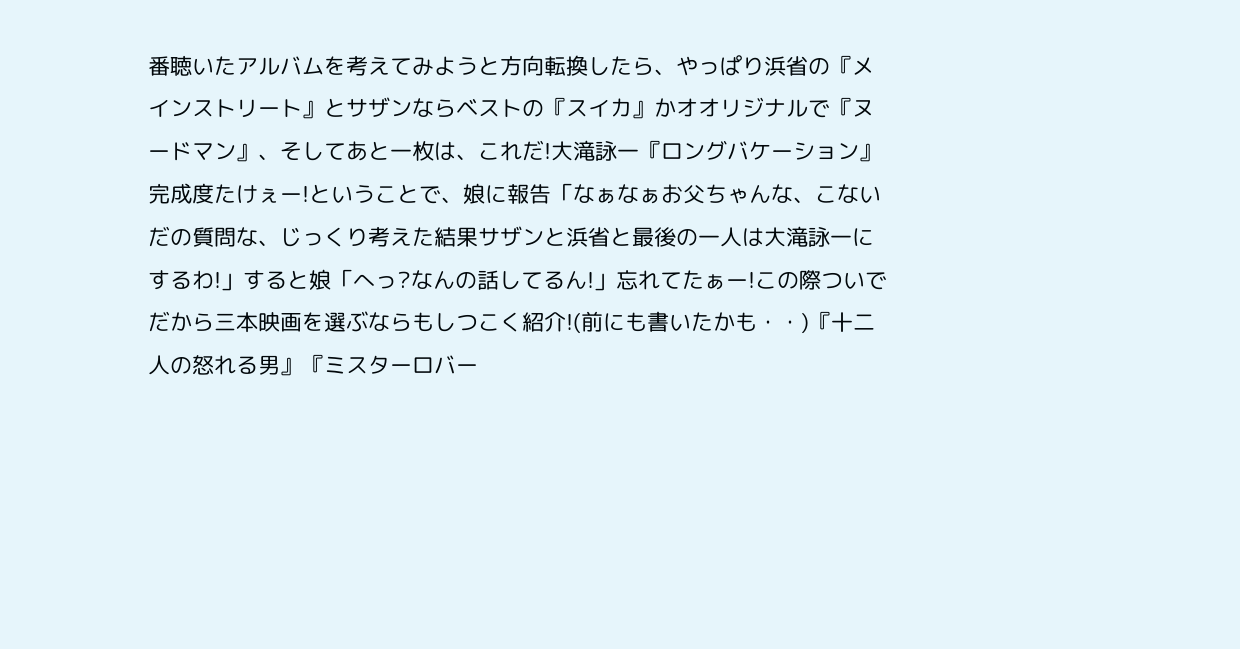番聴いたアルバムを考えてみようと方向転換したら、やっぱり浜省の『メインストリート』とサザンならベストの『スイカ』かオオリジナルで『ヌードマン』、そしてあと一枚は、これだ!大滝詠一『ロングバケーション』完成度たけぇー!ということで、娘に報告「なぁなぁお父ちゃんな、こないだの質問な、じっくり考えた結果サザンと浜省と最後の一人は大滝詠一にするわ!」すると娘「へっ?なんの話してるん!」忘れてたぁー!この際ついでだから三本映画を選ぶならもしつこく紹介!(前にも書いたかも・・)『十二人の怒れる男』『ミスターロバー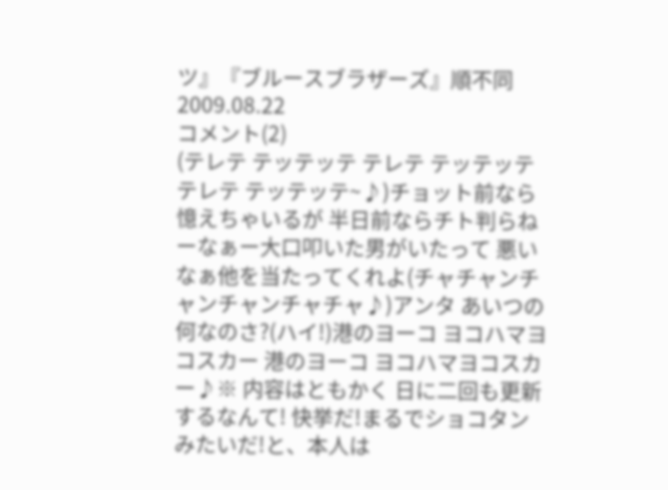ツ』『ブルースブラザーズ』順不同
2009.08.22
コメント(2)
(テレテ テッテッテ テレテ テッテッテ テレテ テッテッテ~♪)チョット前なら憶えちゃいるが 半日前ならチト判らねーなぁー大口叩いた男がいたって 悪いなぁ他を当たってくれよ(チャチャンチャンチャンチャチャ♪)アンタ あいつの何なのさ?(ハイ!)港のヨーコ ヨコハマヨコスカー 港のヨーコ ヨコハマヨコスカー♪※ 内容はともかく 日に二回も更新するなんて! 快挙だ!まるでショコタンみたいだ!と、本人は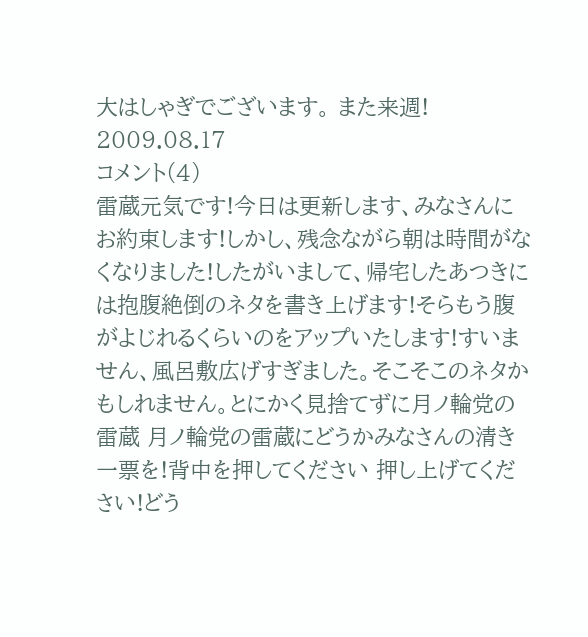大はしゃぎでございます。 また来週!
2009.08.17
コメント(4)
雷蔵元気です!今日は更新します、みなさんにお約束します!しかし、残念ながら朝は時間がなくなりました!したがいまして、帰宅したあつきには抱腹絶倒のネタを書き上げます!そらもう腹がよじれるくらいのをアップいたします!すいません、風呂敷広げすぎました。そこそこのネタかもしれません。とにかく見捨てずに月ノ輪党の雷蔵 月ノ輪党の雷蔵にどうかみなさんの清き一票を!背中を押してください 押し上げてください!どう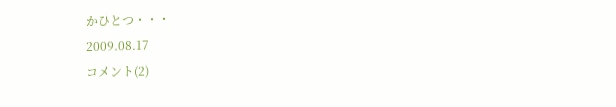かひとつ・・・
2009.08.17
コメント(2)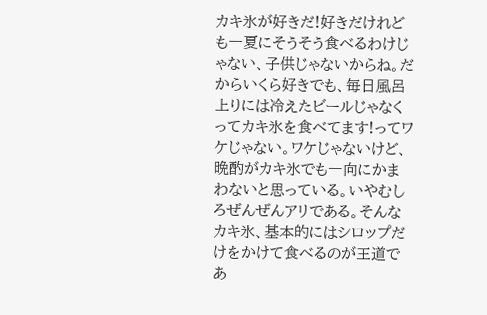カキ氷が好きだ!好きだけれども一夏にそうそう食べるわけじゃない、子供じゃないからね。だからいくら好きでも、毎日風呂上りには冷えたビールじゃなくってカキ氷を食べてます!ってワケじゃない。ワケじゃないけど、晩酌がカキ氷でも一向にかまわないと思っている。いやむしろぜんぜんアリである。そんなカキ氷、基本的にはシロップだけをかけて食べるのが王道であ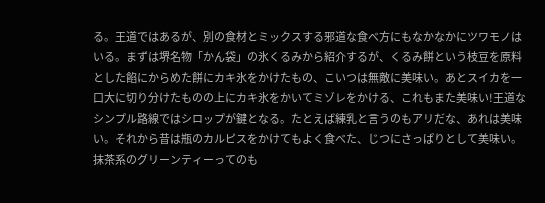る。王道ではあるが、別の食材とミックスする邪道な食べ方にもなかなかにツワモノはいる。まずは堺名物「かん袋」の氷くるみから紹介するが、くるみ餅という枝豆を原料とした餡にからめた餅にカキ氷をかけたもの、こいつは無敵に美味い。あとスイカを一口大に切り分けたものの上にカキ氷をかいてミゾレをかける、これもまた美味い!王道なシンプル路線ではシロップが鍵となる。たとえば練乳と言うのもアリだな、あれは美味い。それから昔は瓶のカルピスをかけてもよく食べた、じつにさっぱりとして美味い。抹茶系のグリーンティーってのも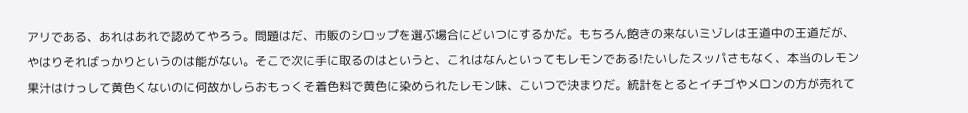アリである、あれはあれで認めてやろう。問題はだ、市販のシロップを選ぶ場合にどいつにするかだ。もちろん飽きの来ないミゾレは王道中の王道だが、やはりそればっかりというのは能がない。そこで次に手に取るのはというと、これはなんといってもレモンである!たいしたスッパさもなく、本当のレモン果汁はけっして黄色くないのに何故かしらおもっくそ着色料で黄色に染められたレモン味、こいつで決まりだ。統計をとるとイチゴやメロンの方が売れて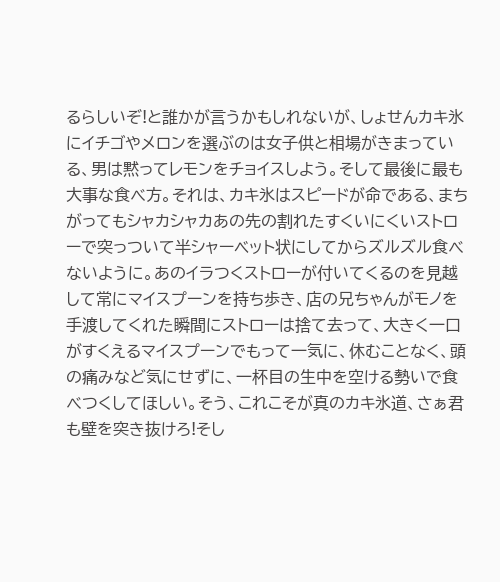るらしいぞ!と誰かが言うかもしれないが、しょせんカキ氷にイチゴやメロンを選ぶのは女子供と相場がきまっている、男は黙ってレモンをチョイスしよう。そして最後に最も大事な食べ方。それは、カキ氷はスピードが命である、まちがってもシャカシャカあの先の割れたすくいにくいストローで突っついて半シャーベット状にしてからズルズル食べないように。あのイラつくストローが付いてくるのを見越して常にマイスプーンを持ち歩き、店の兄ちゃんがモノを手渡してくれた瞬間にストローは捨て去って、大きく一口がすくえるマイスプーンでもって一気に、休むことなく、頭の痛みなど気にせずに、一杯目の生中を空ける勢いで食べつくしてほしい。そう、これこそが真のカキ氷道、さぁ君も壁を突き抜けろ!そし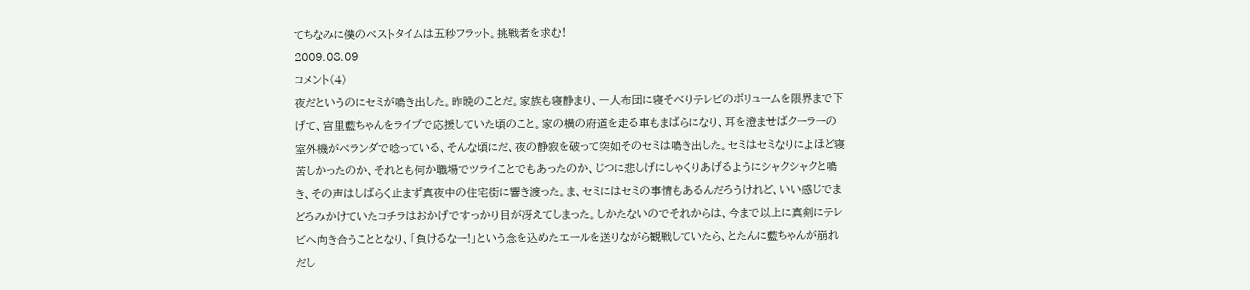てちなみに僕のベストタイムは五秒フラット。挑戦者を求む!
2009.08.09
コメント(4)
夜だというのにセミが鳴き出した。昨晩のことだ。家族も寝静まり、一人布団に寝そべりテレビのボリュームを限界まで下げて、宮里藍ちゃんをライブで応援していた頃のこと。家の横の府道を走る車もまばらになり、耳を澄ませばクーラーの室外機がベランダで唸っている、そんな頃にだ、夜の静寂を破って突如そのセミは鳴き出した。セミはセミなりによほど寝苦しかったのか、それとも何か職場でツライことでもあったのか、じつに悲しげにしゃくりあげるようにシャクシャクと鳴き、その声はしばらく止まず真夜中の住宅街に響き渡った。ま、セミにはセミの事情もあるんだろうけれど、いい感じでまどろみかけていたコチラはおかげですっかり目が冴えてしまった。しかたないのでそれからは、今まで以上に真剣にテレビへ向き合うこととなり、「負けるなー!」という念を込めたエールを送りながら観戦していたら、とたんに藍ちゃんが崩れだし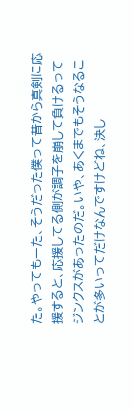た。やってもーた、そうだった僕って昔から真剣に応援すると、応援してる側が調子を崩して負けるってジンクスがあったのだ。いや、あくまでもそうなることが多いってだけなんですけどね、決し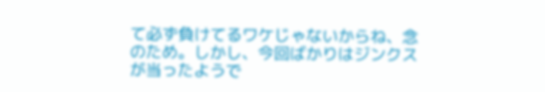て必ず負けてるワケじゃないからね、念のため。しかし、今回ばかりはジンクスが当ったようで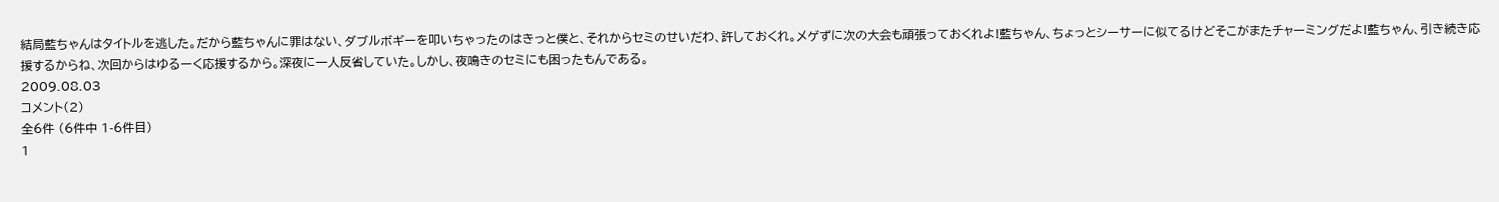結局藍ちゃんはタイトルを逃した。だから藍ちゃんに罪はない、ダブルボギーを叩いちゃったのはきっと僕と、それからセミのせいだわ、許しておくれ。メゲずに次の大会も頑張っておくれよ!藍ちゃん、ちょっとシーサーに似てるけどそこがまたチャーミングだよ!藍ちゃん、引き続き応援するからね、次回からはゆるーく応援するから。深夜に一人反省していた。しかし、夜鳴きのセミにも困ったもんである。
2009.08.03
コメント(2)
全6件 (6件中 1-6件目)
1